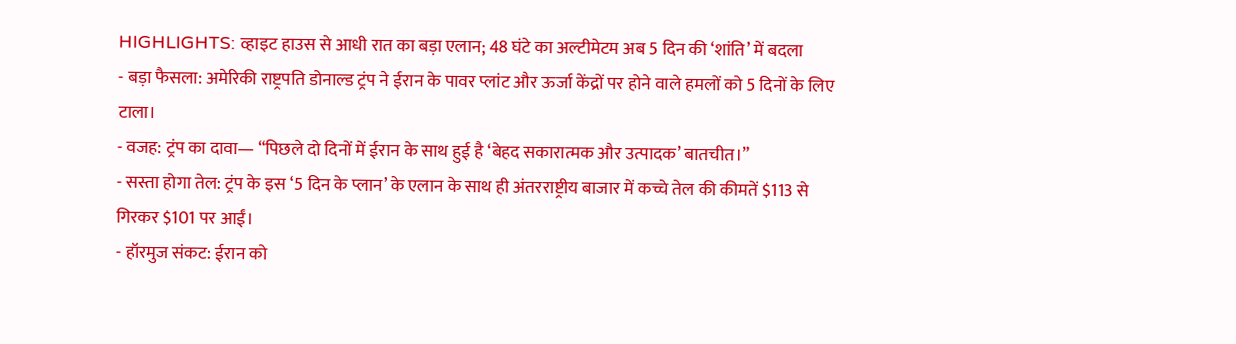HIGHLIGHTS: व्हाइट हाउस से आधी रात का बड़ा एलान; 48 घंटे का अल्टीमेटम अब 5 दिन की ‘शांति’ में बदला
- बड़ा फैसला: अमेरिकी राष्ट्रपति डोनाल्ड ट्रंप ने ईरान के पावर प्लांट और ऊर्जा केंद्रों पर होने वाले हमलों को 5 दिनों के लिए टाला।
- वजह: ट्रंप का दावा— “पिछले दो दिनों में ईरान के साथ हुई है ‘बेहद सकारात्मक और उत्पादक’ बातचीत।”
- सस्ता होगा तेल: ट्रंप के इस ‘5 दिन के प्लान’ के एलान के साथ ही अंतरराष्ट्रीय बाजार में कच्चे तेल की कीमतें $113 से गिरकर $101 पर आईं।
- हॉरमुज संकट: ईरान को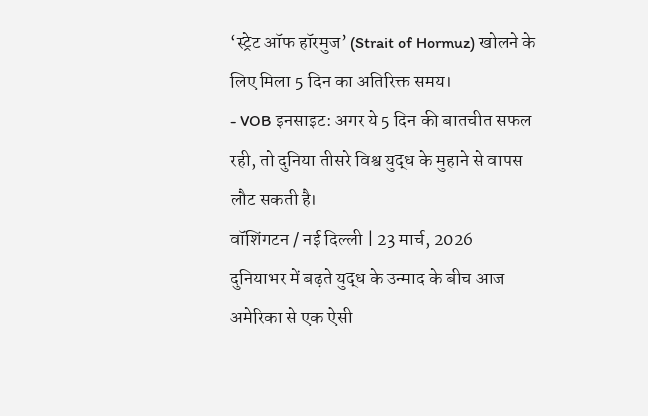‘स्ट्रेट ऑफ हॉरमुज’ (Strait of Hormuz) खोलने के लिए मिला 5 दिन का अतिरिक्त समय।
- VOB इनसाइट: अगर ये 5 दिन की बातचीत सफल रही, तो दुनिया तीसरे विश्व युद्ध के मुहाने से वापस लौट सकती है।
वॉशिंगटन / नई दिल्ली | 23 मार्च, 2026
दुनियाभर में बढ़ते युद्ध के उन्माद के बीच आज अमेरिका से एक ऐसी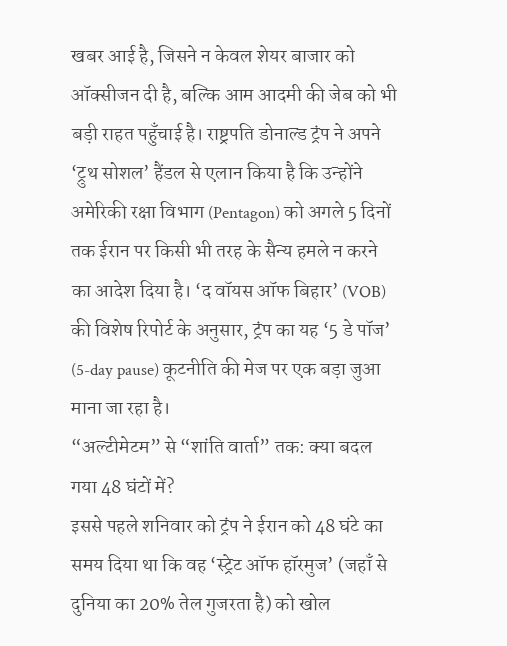खबर आई है, जिसने न केवल शेयर बाजार को ऑक्सीजन दी है, बल्कि आम आदमी की जेब को भी बड़ी राहत पहुँचाई है। राष्ट्रपति डोनाल्ड ट्रंप ने अपने ‘ट्रुथ सोशल’ हैंडल से एलान किया है कि उन्होंने अमेरिकी रक्षा विभाग (Pentagon) को अगले 5 दिनों तक ईरान पर किसी भी तरह के सैन्य हमले न करने का आदेश दिया है। ‘द वॉयस ऑफ बिहार’ (VOB) की विशेष रिपोर्ट के अनुसार, ट्रंप का यह ‘5 डे पॉज’ (5-day pause) कूटनीति की मेज पर एक बड़ा जुआ माना जा रहा है।
“अल्टीमेटम” से “शांति वार्ता” तक: क्या बदल गया 48 घंटों में?
इससे पहले शनिवार को ट्रंप ने ईरान को 48 घंटे का समय दिया था कि वह ‘स्ट्रेट ऑफ हॉरमुज’ (जहाँ से दुनिया का 20% तेल गुजरता है) को खोल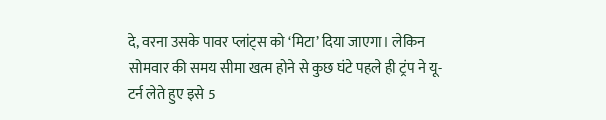दे, वरना उसके पावर प्लांट्स को ‘मिटा’ दिया जाएगा। लेकिन सोमवार की समय सीमा खत्म होने से कुछ घंटे पहले ही ट्रंप ने यू-टर्न लेते हुए इसे 5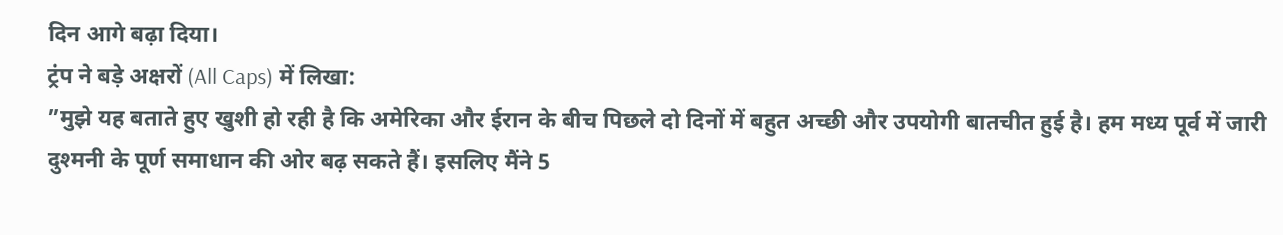दिन आगे बढ़ा दिया।
ट्रंप ने बड़े अक्षरों (All Caps) में लिखा:
”मुझे यह बताते हुए खुशी हो रही है कि अमेरिका और ईरान के बीच पिछले दो दिनों में बहुत अच्छी और उपयोगी बातचीत हुई है। हम मध्य पूर्व में जारी दुश्मनी के पूर्ण समाधान की ओर बढ़ सकते हैं। इसलिए मैंने 5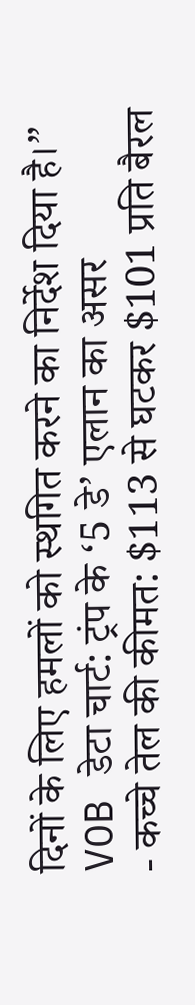दिनों के लिए हमलों को स्थगित करने का निर्देश दिया है।”
VOB डेटा चार्ट: ट्रंप के ‘5 डे’ एलान का असर
- कच्चे तेल की कीमत: $113 से घटकर $101 प्रति बैरल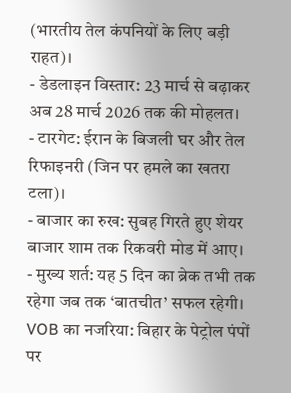(भारतीय तेल कंपनियों के लिए बड़ी राहत)।
- डेडलाइन विस्तार: 23 मार्च से बढ़ाकर अब 28 मार्च 2026 तक की मोहलत।
- टारगेट: ईरान के बिजली घर और तेल रिफाइनरी (जिन पर हमले का खतरा टला)।
- बाजार का रुख: सुबह गिरते हुए शेयर बाजार शाम तक रिकवरी मोड में आए।
- मुख्य शर्त: यह 5 दिन का ब्रेक तभी तक रहेगा जब तक ‘बातचीत’ सफल रहेगी।
VOB का नजरिया: बिहार के पेट्रोल पंपों पर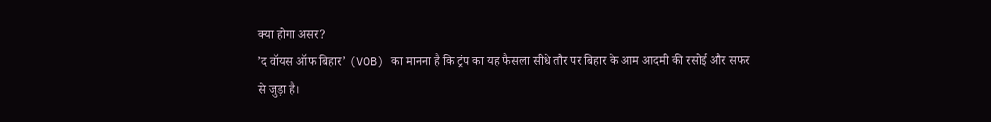क्या होगा असर?
’द वॉयस ऑफ बिहार’ (VOB) का मानना है कि ट्रंप का यह फैसला सीधे तौर पर बिहार के आम आदमी की रसोई और सफर से जुड़ा है।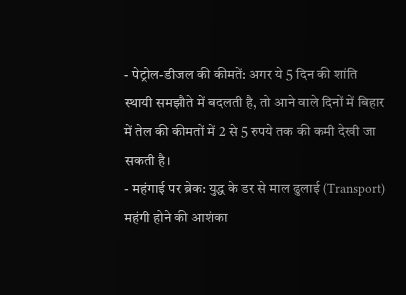- पेट्रोल-डीजल की कीमतें: अगर ये 5 दिन की शांति स्थायी समझौते में बदलती है, तो आने वाले दिनों में बिहार में तेल की कीमतों में 2 से 5 रुपये तक की कमी देखी जा सकती है।
- महंगाई पर ब्रेक: युद्ध के डर से माल ढुलाई (Transport) महंगी होने की आशंका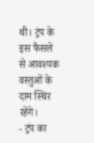थी। ट्रंप के इस फैसले से आवश्यक वस्तुओं के दाम स्थिर रहेंगे।
- ट्रंप का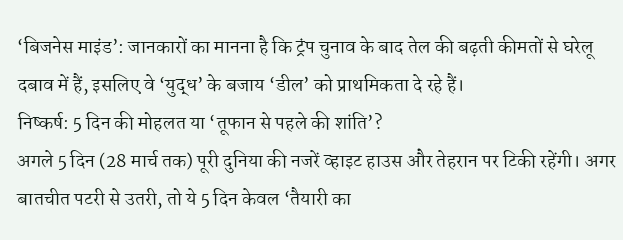‘बिजनेस माइंड’: जानकारों का मानना है कि ट्रंप चुनाव के बाद तेल की बढ़ती कीमतों से घरेलू दबाव में हैं, इसलिए वे ‘युद्ध’ के बजाय ‘डील’ को प्राथमिकता दे रहे हैं।
निष्कर्ष: 5 दिन की मोहलत या ‘तूफान से पहले की शांति’?
अगले 5 दिन (28 मार्च तक) पूरी दुनिया की नजरें व्हाइट हाउस और तेहरान पर टिकी रहेंगी। अगर बातचीत पटरी से उतरी, तो ये 5 दिन केवल ‘तैयारी का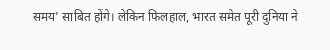समय’ साबित होंगे। लेकिन फिलहाल, भारत समेत पूरी दुनिया ने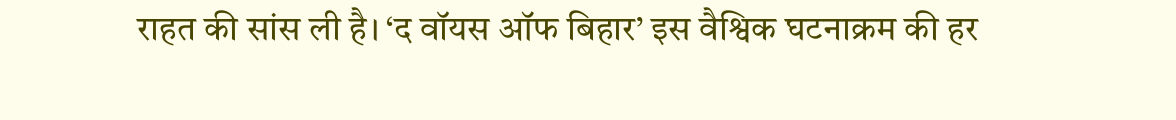राहत की सांस ली है। ‘द वॉयस ऑफ बिहार’ इस वैश्विक घटनाक्रम की हर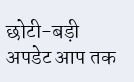छोटी-बड़ी अपडेट आप तक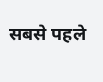सबसे पहले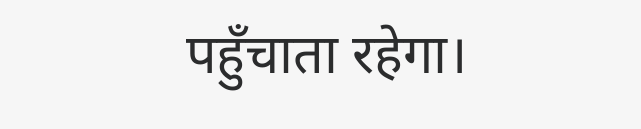पहुँचाता रहेगा।